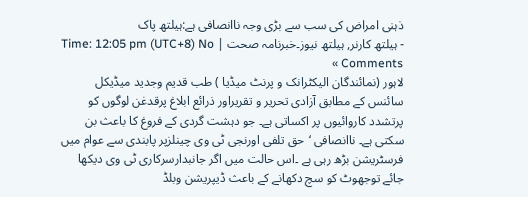ذہنی امراض کی سب سے بڑی وجہ ناانصافی ہے:ہیلتھ پاک
- ہیلتھ کارنر, ہیلتھ نیوز۔خبرنامہ صحت | Time: 12:05 pm (UTC+8) No Comments »
لاہور (نمائندگان الیکٹرانک و پرنٹ میڈیا ) طب قدیم وجدید میڈیکل سائنس کے مطابق آزادی تحریر و تقریراور ذرائع ابلاغ پرقدغن لوگوں کو پرتشدد کاروائیوں پر اکساتی ہے۔ جو دہشت گردی کے فروغ کا باعث بن سکتی ہے۔ ناانصافی ‘حق تلفی اورنجی ٹی وی چینلزپر پابندی سے عوام میں فرسٹریشن بڑھ رہی ہے ۔اس حالت میں اگر جانبدارسرکاری ٹی وی دیکھا جائے توجھوٹ کو سچ دکھانے کے باعث ڈیپریشن وبلڈ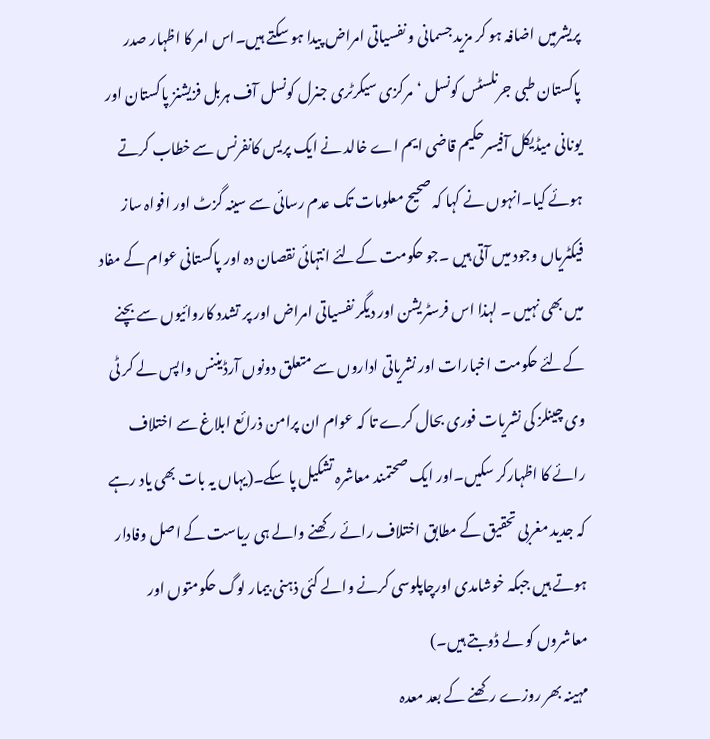پریشرمیں اضافہ ہو کر مزید جسمانی و نفسیاتی امراض پیدا ہو سکتے ہیں۔اس امر کا اظہار صدر پاکستان طبی جرنلسٹس کونسل ‘مرکزی سیکرٹری جنرل کونسل آف ہربل فزیشنز پاکستان اور یونانی میڈیکل آفیسرحکیم قاضی ایم اے خالد نے ایک پریس کانفرنس سے خطاب کرتے ہوئے کیا۔انہوں نے کہا کہ صحیح معلومات تک عدم رسائی سے سینہ گزٹ اور افواہ ساز فیکٹریاں وجود میں آتی ہیں ۔جو حکومت کےلئے انتہائی نقصان دہ اور پاکستانی عوام کے مفاد میں بھی نہیں ۔ لہذا اس فرسٹریشن اور دیگر نفسیاتی امراض اور پر تشدد کاروائیوں سے بچنے کےلئے حکومت اخبارات اور نشریاتی اداروں سے متعلق دونوں آرڈیننس واپس لے کر ٹی وی چینلز کی نشریات فوری بحال کرے تا کہ عوام ان پرامن ذرائع ابلاغ سے اختلاف رائے کا اظہارکر سکیں۔اور ایک صحتمند معاشرہ تشکیل پا سکے۔(یہاں یہ بات بھی یاد رہے کہ جدید مغربی تحقیق کے مطابق اختلاف رائے رکھنے والے ہی ریاست کے اصل وفادار ہوتے ہیں جبکہ خوشامدی اورچاپلوسی کرنے والے کئی ذہنی بیمار لوگ حکومتوں اور معاشروں کو لے ڈوبتے ہیں۔)
مہینہ بھر روزے رکھنے کے بعد معدہ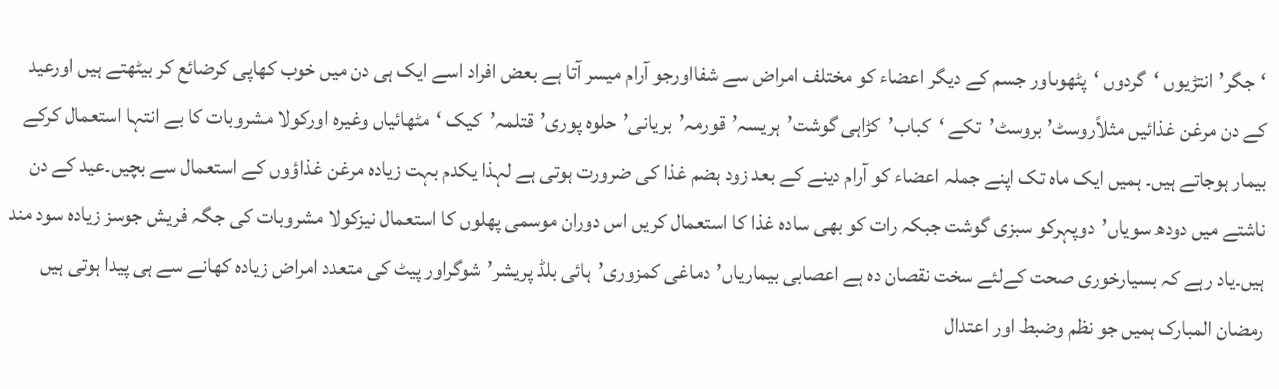‘جگر’انتڑیوں ‘گردوں ‘پٹھوںاور جسم کے دیگر اعضاء کو مختلف امراض سے شفااورجو آرام میسر آتا ہے بعض افراد اسے ایک ہی دن میں خوب کھاپی کرضائع کر بیٹھتے ہیں اورعید کے دن مرغن غذائیں مثلاًروسٹ’ بروسٹ’تکے ‘کباب’کڑاہی گوشت’ہریسہ’قورمہ’بریانی’حلوہ پوری’قتلمہ’کیک ‘مٹھائیاں وغیرہ اورکولا مشروبات کا بے انتہا استعمال کرکے بیمار ہوجاتے ہیں۔ ہمیں ایک ماہ تک اپنے جملہ اعضاء کو آرام دینے کے بعد زود ہضم غذا کی ضرورت ہوتی ہے لہذا یکدم بہت زیادہ مرغن غذاؤوں کے استعمال سے بچیں۔عید کے دن ناشتے میں دودھ سویاں’دوپہرکو سبزی گوشت جبکہ رات کو بھی سادہ غذا کا استعمال کریں اس دوران موسمی پھلوں کا استعمال نیزکولا مشروبات کی جگہ فریش جوسز زیادہ سود مند ہیں۔یاد رہے کہ بسیارخوری صحت کےلئے سخت نقصان دہ ہے اعصابی بیماریاں’دماغی کمزوری’ہائی بلڈ پریشر’شوگراور پیٹ کی متعدد امراض زیادہ کھانے سے ہی پیدا ہوتی ہیں رمضان المبارک ہمیں جو نظم وضبط اور اعتدال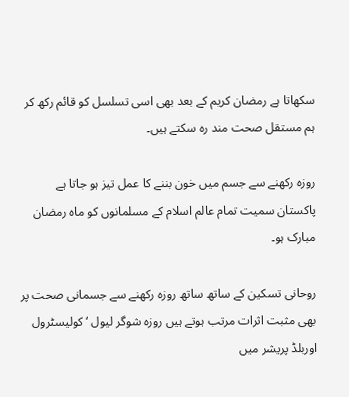سکھاتا ہے رمضان کریم کے بعد بھی اسی تسلسل کو قائم رکھ کر ہم مستقل صحت مند رہ سکتے ہیں۔

روزہ رکھنے سے جسم میں خون بننے کا عمل تیز ہو جاتا ہے
پاکستان سمیت تمام عالم اسلام کے مسلمانوں کو ماہ رمضان مبارک ہو۔

روحانی تسکین کے ساتھ ساتھ روزہ رکھنے سے جسمانی صحت پر بھی مثبت اثرات مرتب ہوتے ہیں روزہ شوگر لیول ‘کولیسٹرول اوربلڈ پریشر میں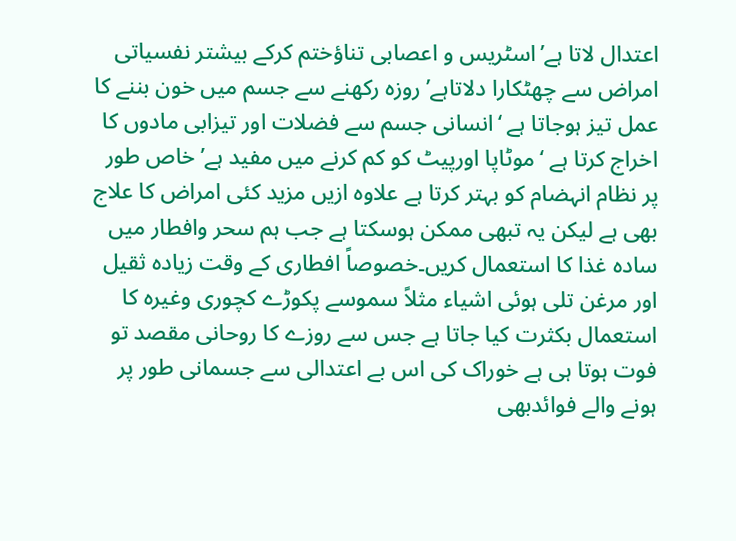اعتدال لاتا ہے’اسٹریس و اعصابی تناؤختم کرکے بیشتر نفسیاتی امراض سے چھٹکارا دلاتاہے’ روزہ رکھنے سے جسم میں خون بننے کا عمل تیز ہوجاتا ہے ‘انسانی جسم سے فضلات اور تیزابی مادوں کا اخراج کرتا ہے ‘موٹاپا اورپیٹ کو کم کرنے میں مفید ہے’ خاص طور پر نظام انہضام کو بہتر کرتا ہے علاوہ ازیں مزید کئی امراض کا علاج بھی ہے لیکن یہ تبھی ممکن ہوسکتا ہے جب ہم سحر وافطار میں سادہ غذا کا استعمال کریں۔خصوصاً افطاری کے وقت زیادہ ثقیل اور مرغن تلی ہوئی اشیاء مثلاً سموسے پکوڑے کچوری وغیرہ کا استعمال بکثرت کیا جاتا ہے جس سے روزے کا روحانی مقصد تو فوت ہوتا ہی ہے خوراک کی اس بے اعتدالی سے جسمانی طور پر ہونے والے فوائدبھی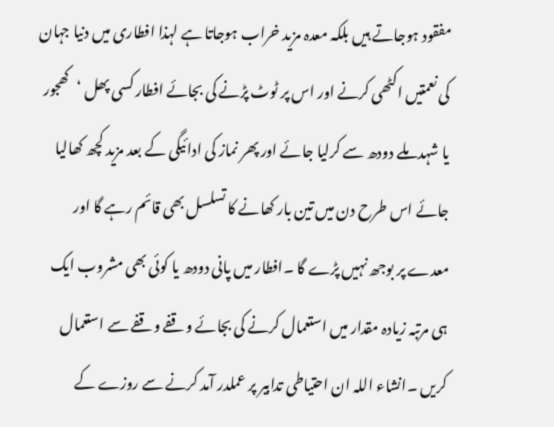مفقود ہوجاتے ہیں بلکہ معدہ مزید خراب ہوجاتا ہے لہذا افطاری میں دنیا جہان کی نعمتیں اکٹھی کرنے اور اس پر ٹوٹ پڑنے کی بجائے افطار کسی پھل ‘کھجور یا شہد ملے دودھ سے کرلیا جائے اور پھر نماز کی ادائیگی کے بعد مزید کچھ کھالیا جائے اس طرح دن میں تین بار کھانے کا تسلسل بھی قائم رہے گا اور معدے پر بوجھ نہیں پڑے گا ۔افطار میں پانی دودھ یا کوئی بھی مشروب ایک ہی مرتبہ زیادہ مقدار میں استعمال کرنے کی بجائے وقفے وقفے سے استعمال کریں ۔انشاء اللہ ان احتیاطی تدابیر پر عملدر آمد کرنے سے روزے کے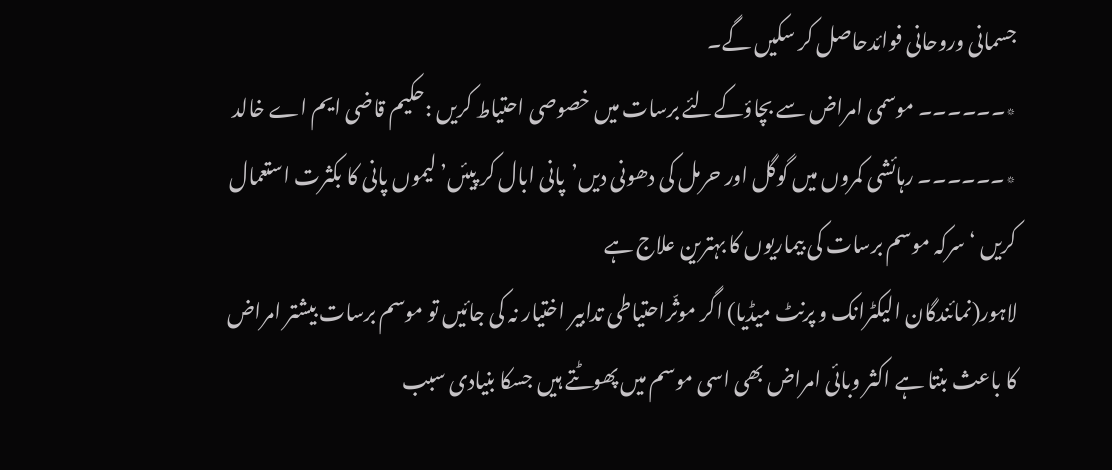جسمانی وروحانی فوائدحاصل کر سکیں گے۔
٭۔۔۔۔۔۔ موسمی امراض سے بچاؤکےلئے برسات میں خصوصی احتیاط کریں :حکیم قاضی ایم اے خالد
٭۔۔۔۔۔۔ رہائشی کمروں میں گوگل اور حرمل کی دھونی دیں’پانی ابال کر پیئں’لیموں پانی کا بکثرت استعمال کریں ‘سرکہ موسم برسات کی بیماریوں کا بہترین علاج ہے
لاہور(نمائندگان الیکٹرانک و پرنٹ میڈیا) اگر موثّراحتیاطی تدابیر اختیار نہ کی جائیں تو موسم برسات بیشتر امراض کا باعث بنتا ہے اکثر وبائی امراض بھی اسی موسم میں پھوٹتے ہیں جسکا بنیادی سبب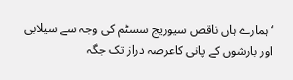‘ہمارے ہاں ناقص سیوریج سسٹم کی وجہ سے سیلابی اور بارشوں کے پانی کاعرصہ دراز تک جگہ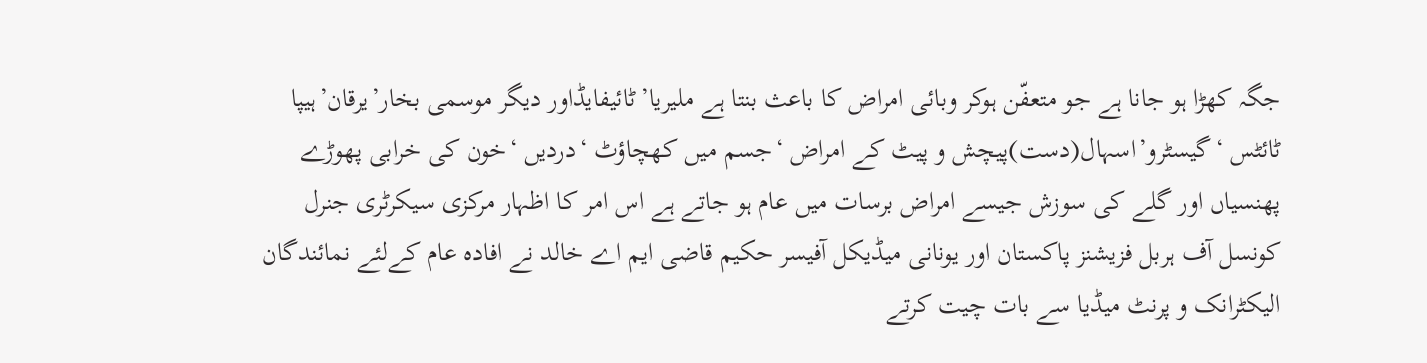جگہ کھڑا ہو جانا ہے جو متعفّن ہوکر وبائی امراض کا باعث بنتا ہے ملیریا’ٹائیفایڈاور دیگر موسمی بخار’یرقان’ہیپا ٹائٹس ‘گیسٹرو’اسہال(دست)پیچش و پیٹ کے امراض ‘جسم میں کھچاؤٹ ‘دردیں ‘خون کی خرابی پھوڑے پھنسیاں اور گلے کی سوزش جیسے امراض برسات میں عام ہو جاتے ہے اس امر کا اظہار مرکزی سیکرٹری جنرل کونسل آف ہربل فزیشنز پاکستان اور یونانی میڈیکل آفیسر حکیم قاضی ایم اے خالد نے افادہ عام کےلئے نمائندگان الیکٹرانک و پرنٹ میڈیا سے بات چیت کرتے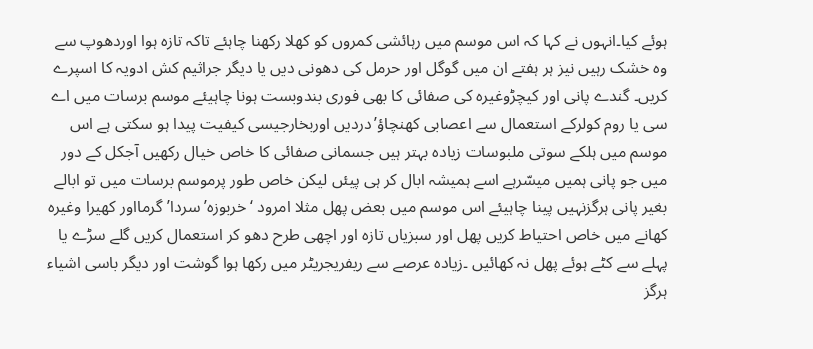ہوئے کیا۔انہوں نے کہا کہ اس موسم میں رہائشی کمروں کو کھلا رکھنا چاہئے تاکہ تازہ ہوا اوردھوپ سے وہ خشک رہیں نیز ہر ہفتے ان میں گوگل اور حرمل کی دھونی دیں یا دیگر جراثیم کش ادویہ کا اسپرے کریں۔ گندے پانی اور کیچڑوغیرہ کی صفائی کا بھی فوری بندوبست ہونا چاہیئے موسم برسات میں اے سی یا روم کولرکے استعمال سے اعصابی کھنچاؤ’دردیں اوربخارجیسی کیفیت پیدا ہو سکتی ہے اس موسم میں ہلکے سوتی ملبوسات زیادہ بہتر ہیں جسمانی صفائی کا خاص خیال رکھیں آجکل کے دور میں جو پانی ہمیں میسّرہے اسے ہمیشہ ابال کر ہی پیئں لیکن خاص طور پرموسم برسات میں تو ابالے بغیر پانی ہرگزنہیں پینا چاہیئے اس موسم میں بعض پھل مثلا امرود ‘خربوزہ’سردا’گرمااور کھیرا وغیرہ کھانے میں خاص احتیاط کریں پھل اور سبزیاں تازہ اور اچھی طرح دھو کر استعمال کریں گلے سڑے یا پہلے سے کٹے ہوئے پھل نہ کھائیں ۔زیادہ عرصے سے ریفریجریٹر میں رکھا ہوا گوشت اور دیگر باسی اشیاء ہرگز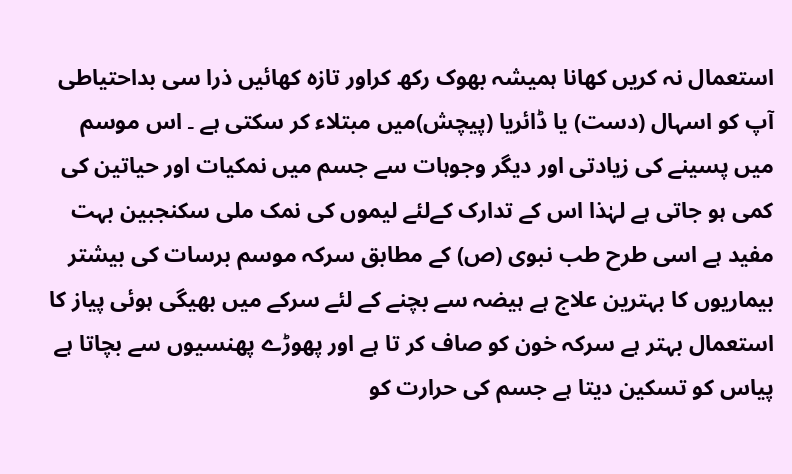استعمال نہ کریں کھانا ہمیشہ بھوک رکھ کراور تازہ کھائیں ذرا سی بداحتیاطی آپ کو اسہال (دست) یا ڈائریا (پیچش)میں مبتلاء کر سکتی ہے ۔ اس موسم میں پسینے کی زیادتی اور دیگر وجوہات سے جسم میں نمکیات اور حیاتین کی کمی ہو جاتی ہے لہٰذا اس کے تدارک کےلئے لیموں کی نمک ملی سکنجبین بہت مفید ہے اسی طرح طب نبوی (ص) کے مطابق سرکہ موسم برسات کی بیشتر بیماریوں کا بہترین علاج ہے ہیضہ سے بچنے کے لئے سرکے میں بھیگی ہوئی پیاز کا استعمال بہتر ہے سرکہ خون کو صاف کر تا ہے اور پھوڑے پھنسیوں سے بچاتا ہے پیاس کو تسکین دیتا ہے جسم کی حرارت کو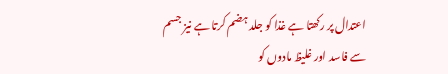اعتدال پر رکھتا ہے غذا کو جلد ہضم کرتا ہے نیز جسم سے فاسد اور غلیظ مادوں کو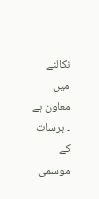نکالنے میں معاون ہے ۔ برسات کے موسمی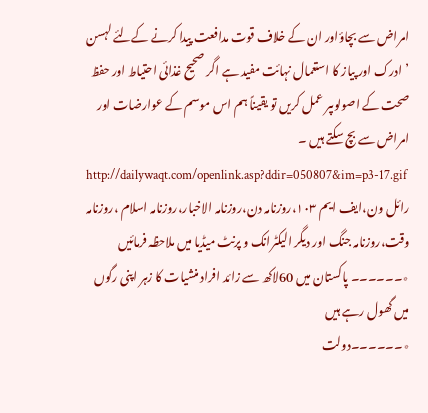امراض سے بچاؤاور ان کے خلاف قوت مدافعت پیدا کرنے کےلئے لہسن ’ ادرک اور پیاز کا استعمال نہائت مفید ہے اگر صحیح غذائی احتیاط اور حفظ صحت کے اصولوںپر عمل کریں تو یقیناً ہم اس موسم کے عوارضات اور امراض سے بچ سکتے ہیں ۔
http://dailywaqt.com/openlink.asp?ddir=050807&im=p3-17.gif
رائل ون،ایف ایم ۱۰۳،روزنامہ دن،روزنامہ الاخبار،روزنامہ اسلام ،روزنامہ وقت،روزنامہ جنگ اور دیگر الیکٹرانک و پرنٹ میڈیا میں ملاحظہ فرمائیں
٭۔۔۔۔۔۔ پاکستان میں 60لاکھ سے زائد افراد منشیات کا زہر اپنی رگوں میں گھول رہے ہیں
٭۔۔۔۔۔۔دولت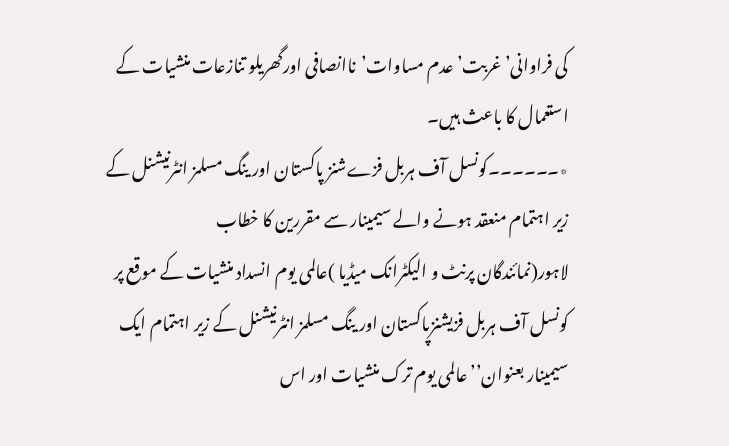کی فراوانی’ غربت’ عدم مساوات’ناانصافی اورگھریلو تنازعات منشیات کے استعمال کا باعث ہیں۔
٭۔۔۔۔۔۔کونسل آف ہربل فزےشنز پاکستان اور ینگ مسلمز انٹرنیشنل کے زیر اہتمام منعقد ہونے والے سیمینار سے مقررین کا خطاب
لاہور(نمائندگان پرنٹ و الیکٹرانک میڈیا )عالمی یوم انسداد منشیات کے موقع پر کونسل آف ہربل فزیشنزپاکستان اور ینگ مسلمز انٹرنیشنل کے زیر اہتمام ایک سیمینار بعنوان’’ عالمی یوم ترک منشیات اور اس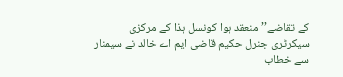کے تقاضے’’ منعقد ہوا کونسل ہذا کے مرکزی سیکرٹری جنرل حکیم قاضی ایم اے خالد نے سیمنار سے خطاب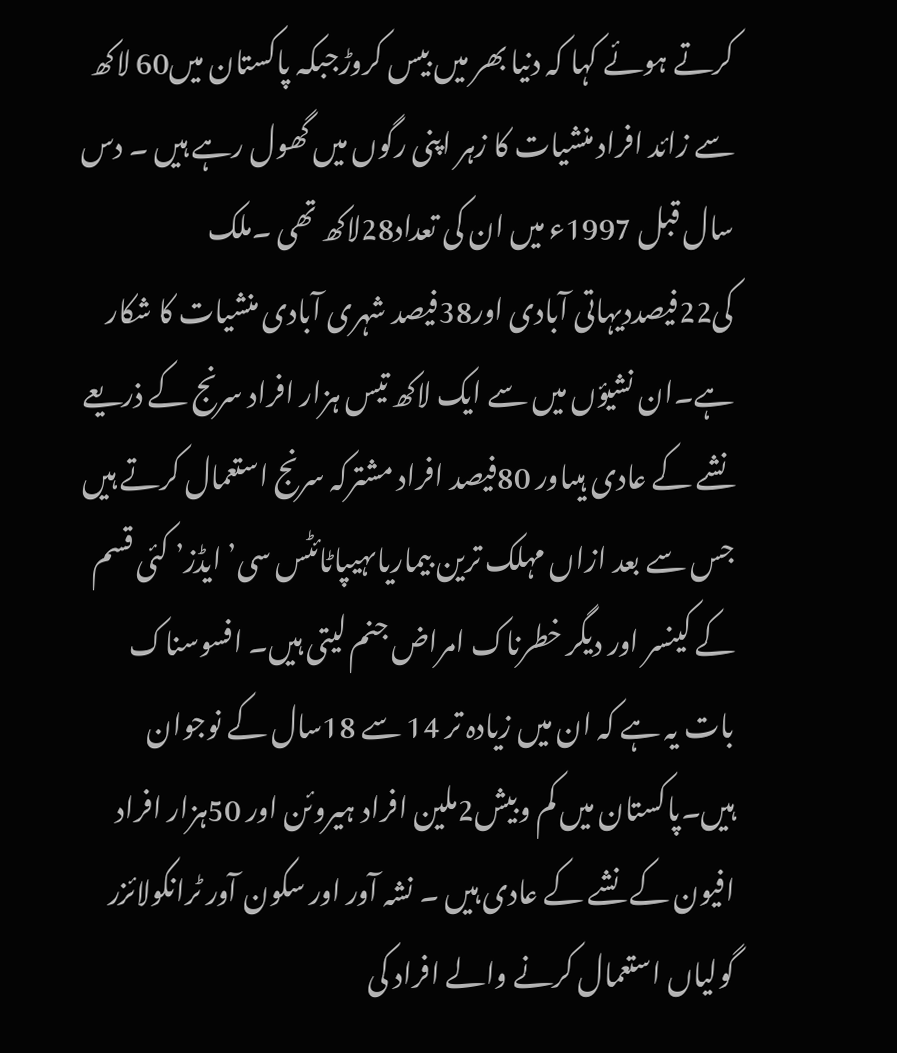کرتے ہوئے کہا کہ دنیا بھر میں بیس کروڑجبکہ پاکستان میں60 لاکھ سے زائد افراد منشیات کا زہر اپنی رگوں میں گھول رہے ہیں ۔ دس سال قبل 1997ء میں ان کی تعداد28لاکھ تھی ۔ملک کی22فیصددیہاتی آبادی اور38فیصد شہری آبادی منشیات کا شکار ہے۔ان نشیؤں میں سے ایک لاکھ تیس ہزار افراد سرنج کے ذریعے نشے کے عادی ہیںاور 80فیصد افراد مشترکہ سرنج استعمال کرتے ہیں جس سے بعد ازاں مہلک ترین بیماریاںہیپاٹائٹس سی’ ایڈز’ کئی قسم کے کینسر اور دیگر خطرناک امراض جنم لیتی ہیں۔ افسوسناک بات یہ ہے کہ ان میں زیادہ تر 14 سے 18سال کے نوجوان ہیں۔پاکستان میں کم وبیش2ملین افراد ہیروئن اور 50ہزار افراد افیون کے نشے کے عادی ہیں ۔ نشہ آور اور سکون آور ٹرانکولائزر گولیاں استعمال کرنے والے افراد کی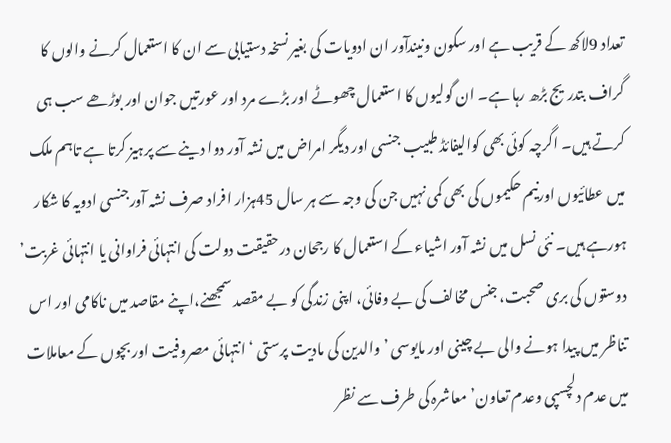تعداد 9لاکھ کے قریب ہے اور سکون ونیندآور ان ادویات کی بغیر نسخہ دستیابی سے ان کا استعمال کرنے والوں کا گراف بتدریج بڑھ رہا ہے۔ ان گولیوں کا استعمال چھوٹے اور بڑے مرد اور عورتیں جوان اور بوڑھے سب ہی کرتے ہیں۔ اگرچہ کوئی بھی کوالیفائڈ طبیب جنسی اور دیگر امراض میں نشہ آور دوا دینے سے پرہیز کرتا ہے تاہم ملک میں عطائیوں اورنیم حکیموں کی بھی کمی نہیں جن کی وجہ سے ہر سال 45ہزار افراد صرف نشہ آورجنسی ادویہ کا شکار ہورہے ہیں۔ نئی نسل میں نشہ آور اشیاء کے استعمال کا رجحان درحقیقت دولت کی انتہائی فراوانی یا انتہائی غربت’ دوستوں کی بری صحبت، جنس مخالف کی بے وفائی، اپنی زندگی کو بے مقصد سمجھنے،اپنے مقاصد میں ناکامی اور اس تناظر میں پیدا ہونے والی بے چینی اور مایوسی ’ والدین کی مادیت پرستی ‘انتہائی مصروفیت اور بچوں کے معاملات میں عدم دلچسپی وعدم تعاون’معاشرہ کی طرف سے نظر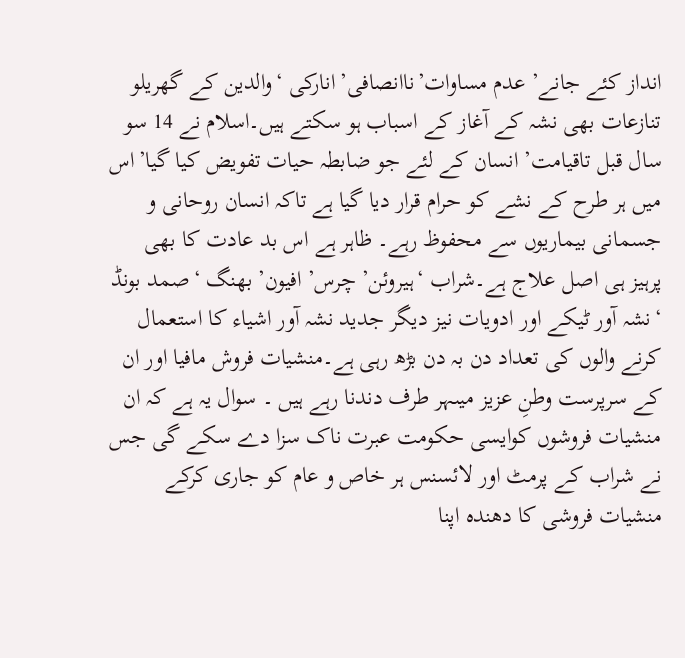انداز کئے جانے’ عدم مساوات’ناانصافی’انارکی ‘والدین کے گھریلو تنازعات بھی نشہ کے آغاز کے اسباب ہو سکتے ہیں۔اسلام نے 14 سو سال قبل تاقیامت’ انسان کے لئے جو ضابطہ حیات تفویض کیا گیا’اس میں ہر طرح کے نشے کو حرام قرار دیا گیا ہے تاکہ انسان روحانی و جسمانی بیماریوں سے محفوظ رہے۔ ظاہر ہے اس بد عادت کا بھی پرہیز ہی اصل علاج ہے۔شراب ‘ہیروئن’ چرس’ افیون’ بھنگ ‘صمد بونڈ ‘نشہ آور ٹیکے اور ادویات نیز دیگر جدید نشہ آور اشیاء کا استعمال کرنے والوں کی تعداد دن بہ دن بڑھ رہی ہے۔منشیات فروش مافیا اور ان کے سرپرست وطنِ عزیز میںہر طرف دندنا رہے ہیں ۔ سوال یہ ہے کہ ان منشیات فروشوں کوایسی حکومت عبرت ناک سزا دے سکے گی جس نے شراب کے پرمٹ اور لائسنس ہر خاص و عام کو جاری کرکے منشیات فروشی کا دھندہ اپنا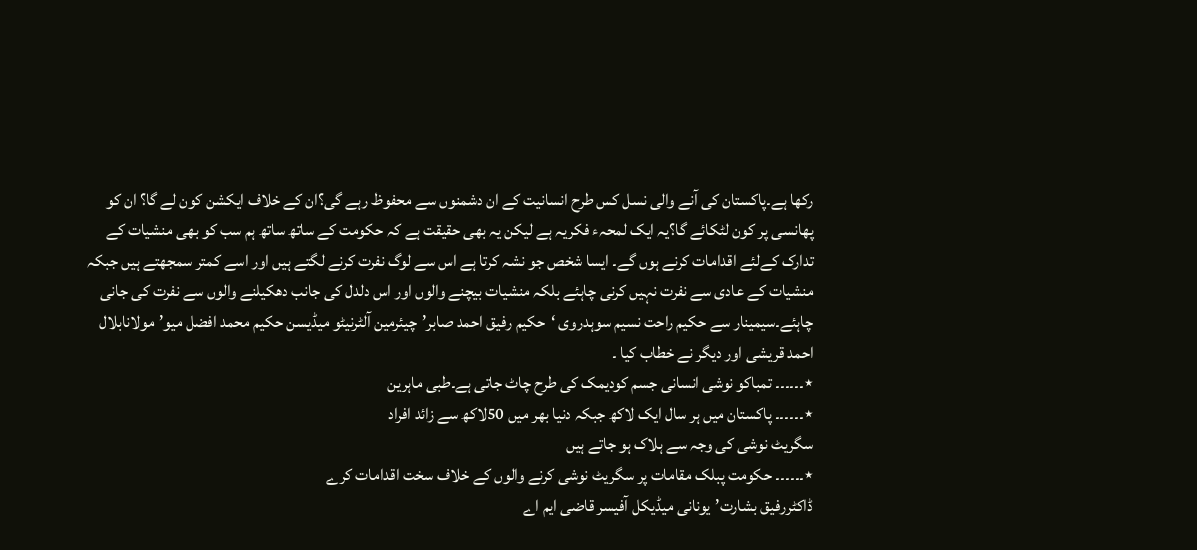رکھا ہے۔پاکستان کی آنے والی نسل کس طرح انسانیت کے ان دشمنوں سے محفوظ رہے گی؟ان کے خلاف ایکشن کون لے گا؟ ان کو پھانسی پر کون لٹکائے گا؟یہ ایک لمحہء فکریہ ہے لیکن یہ بھی حقیقت ہے کہ حکومت کے ساتھ ساتھ ہم سب کو بھی منشیات کے تدارک کےلئے اقدامات کرنے ہوں گے۔ ایسا شخص جو نشہ کرتا ہے اس سے لوگ نفرت کرنے لگتے ہیں اور اسے کمتر سمجھتے ہیں جبکہ منشیات کے عادی سے نفرت نہیں کرنی چاہئے بلکہ منشیات بیچنے والوں اور اس دلدل کی جانب دھکیلنے والوں سے نفرت کی جانی چاہئے۔سیمینار سے حکیم راحت نسیم سوہدروی ‘حکیم رفیق احمد صابر’چیئرمین آلٹرنیٹو میڈیسن حکیم محمد افضل میو’مولانابلال احمد قریشی اور دیگر نے خطاب کیا ۔
٭۔۔۔۔۔۔ تمباکو نوشی انسانی جسم کودیمک کی طرح چاٹ جاتی ہے۔طبی ماہرین
٭۔۔۔۔۔۔ پاکستان میں ہر سال ایک لاکھ جبکہ دنیا بھر میں 50لاکھ سے زائد افراد
سگریٹ نوشی کی وجہ سے ہلاک ہو جاتے ہیں
٭۔۔۔۔۔۔ حکومت پبلک مقامات پر سگریٹ نوشی کرنے والوں کے خلاف سخت اقدامات کرے
ڈاکٹررفیق بشارت’یونانی میڈیکل آفیسر قاضی ایم اے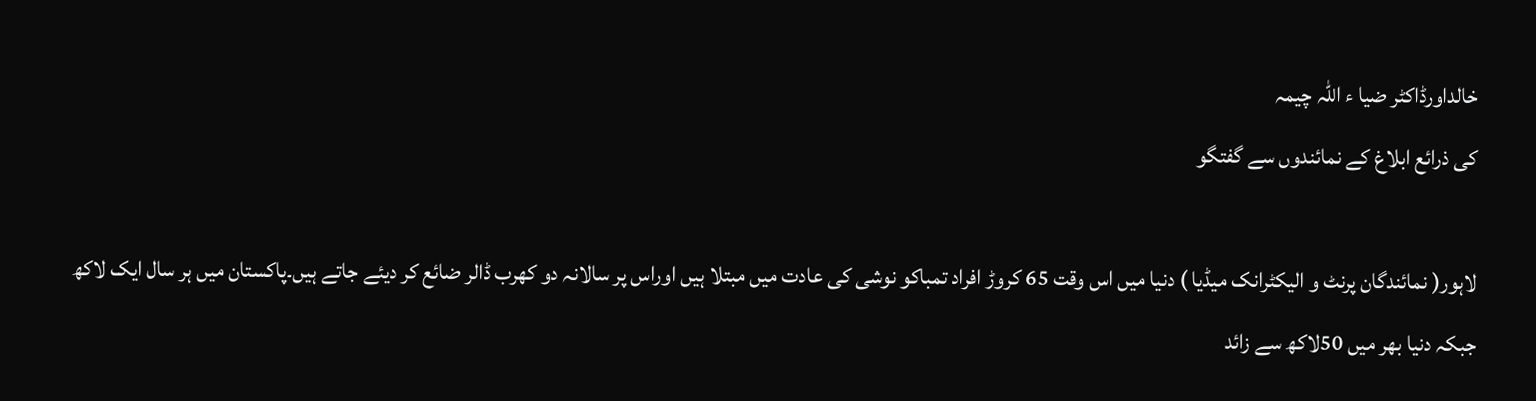خالداورڈاکٹر ضیا ء اللہ چیمہ
کی ذرائع ابلاغ کے نمائندوں سے گفتگو

لاہور( نمائندگان پرنٹ و الیکٹرانک میڈیا ) دنیا میں اس وقت 65 کروڑ افراد تمباکو نوشی کی عادت میں مبتلا ہیں اوراس پر سالانہ دو کھرب ڈالر ضائع کر دیئے جاتے ہیں۔پاکستان میں ہر سال ایک لاکھ جبکہ دنیا بھر میں 50لاکھ سے زائد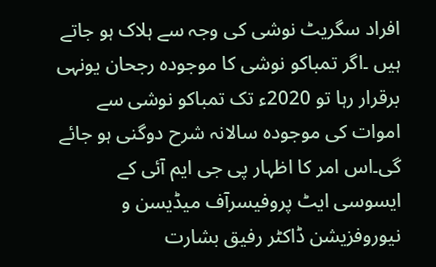افراد سگریٹ نوشی کی وجہ سے ہلاک ہو جاتے ہیں ۔اگر تمباکو نوشی کا موجودہ رجحان یونہی برقرار رہا تو 2020ء تک تمباکو نوشی سے اموات کی موجودہ سالانہ شرح دوگنی ہو جائے گی۔اس امر کا اظہار پی جی ایم آئی کے ایسوسی ایٹ پروفیسرآف میڈیسن و نیوروفزیشن ڈاکٹر رفیق بشارت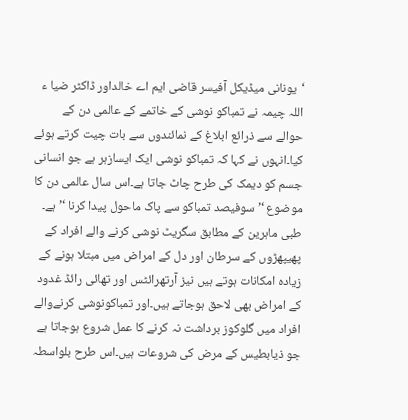‘یونانی میڈیکل آفیسر قاضی ایم اے خالداور ڈاکٹر ضیا ء اللہ چیمہ نے تمباکو نوشی کے خاتمے کے عالمی دن کے حوالے سے ذرائع ابلاغ کے نمائندوں سے بات چیت کرتے ہوئے کیا۔انہوں نے کہا کہ تمباکو نوشی ایک ایسازہر ہے جو انسانی جسم کو دیمک کی طرح چاٹ جاتا ہے۔اس سال عالمی دن کا موضوع ‘’ سوفیصد تمباکو سے پاک ماحول پیدا کرنا ‘’ہے۔ طبی ماہرین کے مطابق سگریٹ نوشی کرنے والے افراد کے پھیپھڑوں کے سرطان اور دل کے امراض میں مبتلا ہونے کے زیادہ امکانات ہوتے ہیں نیز آرتھرائٹس اور تھائی رائڈ غدود کے امراض بھی لاحق ہوجاتے ہیں۔اور تمباکونوشی کرنےوالے افراد میں گلوکوز برداشت نہ کرنے کا عمل شروع ہوجاتا ہے جو ذیابطیس کے مرض کی شروعات ہیں۔اس طرح بلواسطہ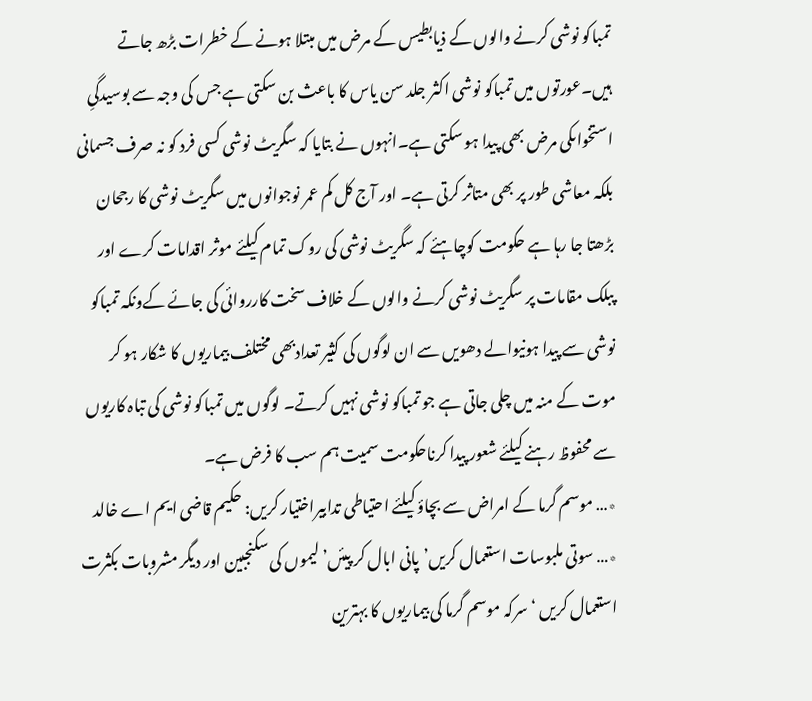تمباکو نوشی کرنے والوں کے ذیابطیس کے مرض میں مبتلا ہونے کے خطرات بڑھ جاتے ہیں۔عورتوں میں تمباکو نوشی اکثر جلد سن یاس کا باعث بن سکتی ہے جس کی وجہ سے بوسیدگیِ استخواںکی مرض بھی پیدا ہو سکتی ہے۔انہوں نے بتایا کہ سگریٹ نوشی کسی فرد کو نہ صرف جسمانی بلکہ معاشی طور پر بھی متاثر کرتی ہے۔ اور آج کل کم عمر نوجوانوں میں سگریٹ نوشی کا رجحان بڑھتا جا رہا ہے حکومت کوچاہئے کہ سگریٹ نوشی کی روک تمام کیلئے موثر اقدامات کرے اور پبلک مقامات پر سگریٹ نوشی کرنے والوں کے خلاف سخت کارروائی کی جائے کےونکہ تمباکو نوشی سے پیدا ہونیوالے دھویں سے ان لوگوں کی کثیر تعدادبھی مختلف بیماریوں کا شکار ہو کر موت کے منہ میں چلی جاتی ہے جو تمباکو نوشی نہیں کرتے۔ لوگوں میں تمباکو نوشی کی تباہ کاریوں سے محفوظ رہنے کیلئے شعور پیدا کرناحکومت سمیت ہم سب کا فرض ہے۔
٭… موسم گرما کے امراض سے بچاؤ کیلئے احتیاطی تدابیراختیار کریں: حکیم قاضی ایم اے خالد
٭… سوتی ملبوسات استعمال کریں’پانی ابال کر پیئں’لیموں کی سکنجبین اور دیگر مشروبات بکثرت استعمال کریں ‘سرکہ موسم گرما کی بیماریوں کا بہترین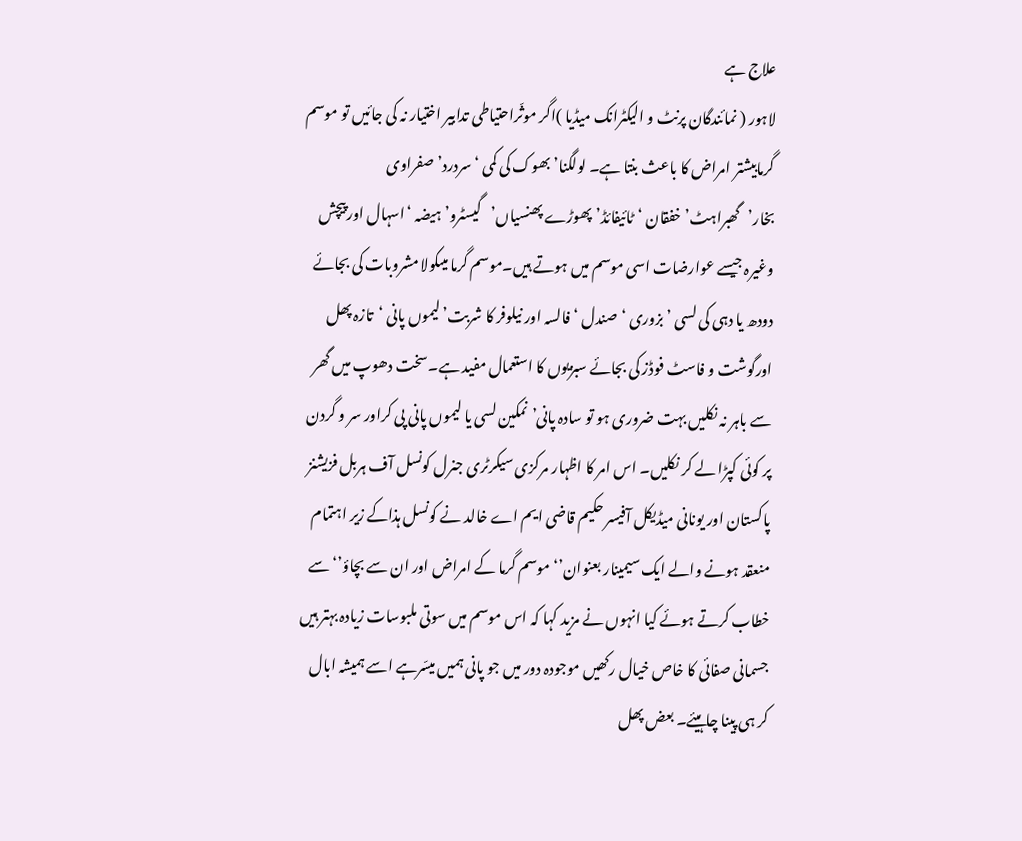علاج ہے
لاہور ( نمائندگان پرنٹ و الیکٹرانک میڈیا )اگر موثّراحتیاطی تدابیر اختیار نہ کی جائیں تو موسم گرمابیشتر امراض کا باعث بنتا ہے۔ لولگنا’بھوک کی کمی ‘سردرد’صفراوی بخار’گھبراہٹ’خفقان ‘ٹائیفائڈ’پھوڑے پھنسیاں’گیسٹرو’ہیضہ ‘اسہال اور پیچش وغیرہ جیسے عوارضات اسی موسم میں ہوتے ہیں۔موسم گرما میںکولا مشروبات کی بجائے دودھ یا دہی کی لسی ’ بزوری ‘صندل ‘فالسہ اور نیلوفر کا شربت’لیموں پانی ‘تازہ پھل اورگوشت و فاسٹ فوڈز کی بجائے سبزیوں کا استعمال مفید ہے۔سخت دھوپ میں گھر سے باہر نہ نکلیں بہت ضروری ہو تو سادہ پانی’نمکین لسی یا لیموں پانی پی کراور سر و گردن پر کوئی کپڑا لے کر نکلیں۔ اس امر کا اظہار مرکزی سیکرٹری جنرل کونسل آف ہربل فزیشنز پاکستان اور یونانی میڈیکل آفیسر حکیم قاضی ایم اے خالد نے کونسل ہذاکے زیر اہتمام منعقد ہونے والے ایک سیمینار بعنوان’‘موسم گرما کے امراض اور ان سے بچاؤ’‘سے خطاب کرتے ہوئے کیا انہوں نے مزید کہا کہ اس موسم میں سوتی ملبوسات زیادہ بہتر ہیں جسمانی صفائی کا خاص خیال رکھیں موجودہ دور میں جو پانی ہمیں میسّرہے اسے ہمیشہ ابال کر ہی پینا چاہیئے۔ بعض پھل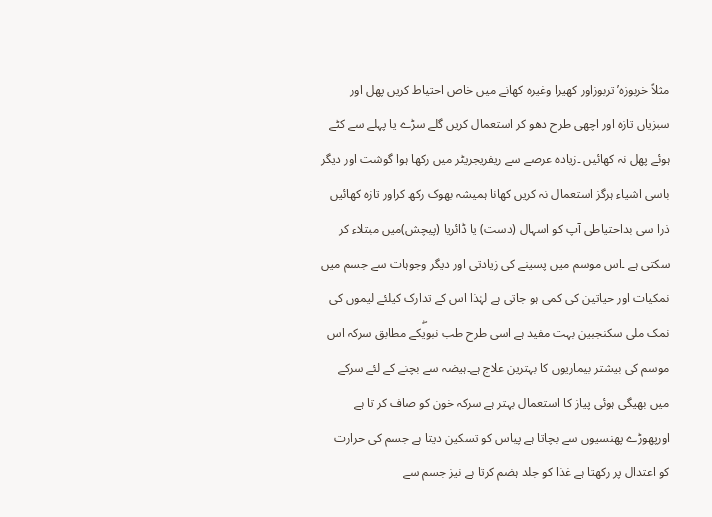مثلاً خربوزہ’تربوزاور کھیرا وغیرہ کھانے میں خاص احتیاط کریں پھل اور سبزیاں تازہ اور اچھی طرح دھو کر استعمال کریں گلے سڑے یا پہلے سے کٹے ہوئے پھل نہ کھائیں ۔زیادہ عرصے سے ریفریجریٹر میں رکھا ہوا گوشت اور دیگر باسی اشیاء ہرگز استعمال نہ کریں کھانا ہمیشہ بھوک رکھ کراور تازہ کھائیں ذرا سی بداحتیاطی آپ کو اسہال (دست) یا ڈائریا (پیچش)میں مبتلاء کر سکتی ہے ۔اس موسم میں پسینے کی زیادتی اور دیگر وجوہات سے جسم میں نمکیات اور حیاتین کی کمی ہو جاتی ہے لہٰذا اس کے تدارک کیلئے لیموں کی نمک ملی سکنجبین بہت مفید ہے اسی طرح طب نبویۖکے مطابق سرکہ اس موسم کی بیشتر بیماریوں کا بہترین علاج ہے۔ہیضہ سے بچنے کے لئے سرکے میں بھیگی ہوئی پیاز کا استعمال بہتر ہے سرکہ خون کو صاف کر تا ہے اورپھوڑے پھنسیوں سے بچاتا ہے پیاس کو تسکین دیتا ہے جسم کی حرارت کو اعتدال پر رکھتا ہے غذا کو جلد ہضم کرتا ہے نیز جسم سے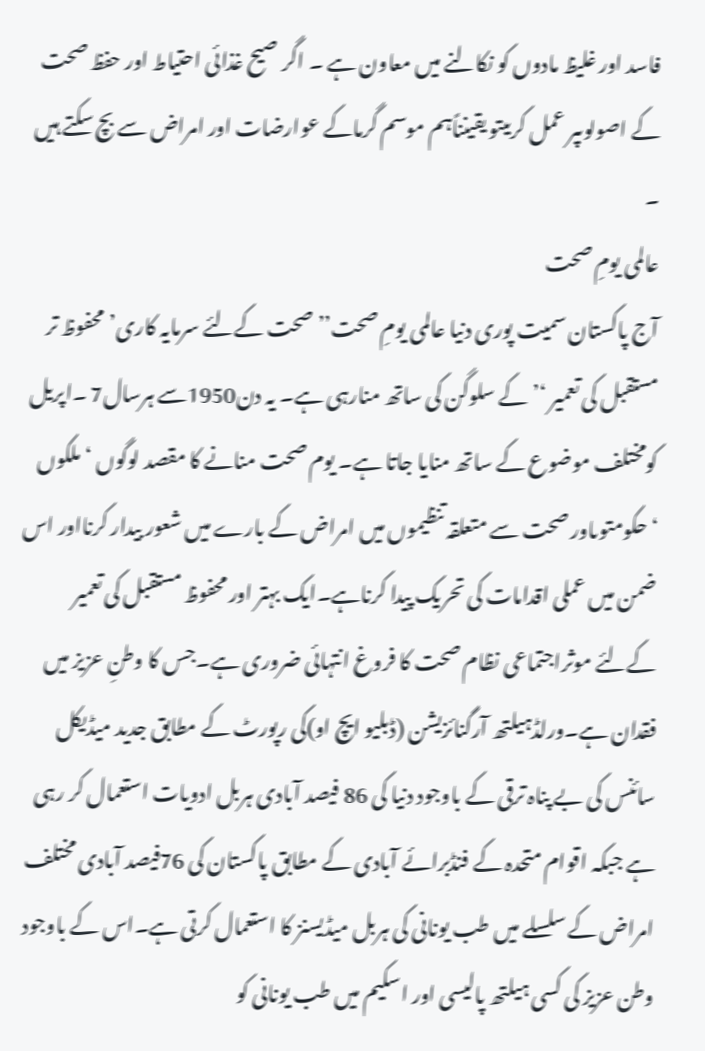فاسد اور غلیظ مادوں کو نکالنے میں معاون ہے ۔ اگر صیح غذائی احتیاط اور حفظ صحت کے اصولوںپر عمل کریںتو یقینناًہم موسم گرماکے عوارضات اور امراض سے بچ سکتے ہیں ۔
عالمی یومِ صحت
آج پاکستان سمیت پوری دنیا عالمی یومِ صحت’’ صحت کےلئے سرمایہ کاری’محفوظ تر مستقبل کی تعمیر ‘’کے سلوگن کی ساتھ منارہی ہے۔ یہ دن1950سے ہرسال7 ۔اپریل کومختلف موضوع کے ساتھ منایا جاتا ہے۔ یوم صحت منانے کا مقصد لوگوں ‘ملکوں ‘حکومتوںاور صحت سے متعلقہ تنظیموں میں امراض کے بارے میں شعور بیدار کرنااور اس ضمن میں عملی اقدامات کی تحریک پیدا کرناہے۔ایک بہتر اور محفوظ مستقبل کی تعمیر کےلئے موثراجتماعی نظام صحت کا فروغ انتہائی ضروری ہے۔جس کا وطنِ عزیز میں فقدان ہے۔ورلڈہیلتھ آرگنائزیشن (ڈبلیو ایچ او)کی رپورٹ کے مطابق جدید میڈیکل سائنس کی بے پناہ ترقی کے باوجود دنیا کی 86 فیصد آبادی ہربل ادویات استعمال کر رہی ہے جبکہ اقوام متحدہ کے فنڈبرائے آبادی کے مطابق پاکستان کی 76فیصد آبادی مختلف امراض کے سلسلے میں طب یونانی کی ہربل میڈیسنز کا استعمال کرتی ہے۔اس کے باوجود وطن عزیز کی کسی ہیلتھ پالیسی اور اسکیم میں طب یونانی کو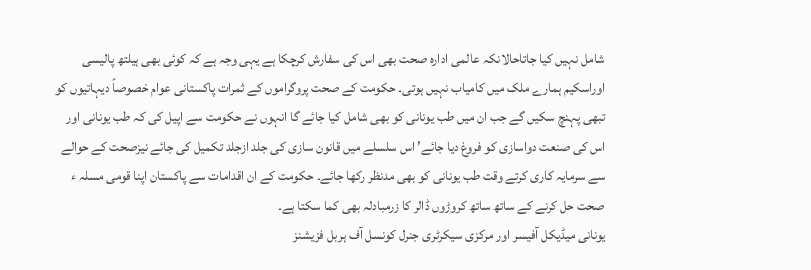شامل نہیں کیا جاتاحالانکہ عالمی ادارہ صحت بھی اس کی سفارش کرچکا ہے یہی وجہ ہے کہ کوئی بھی ہیلتھ پالیسی اوراسکیم ہمارے ملک میں کامیاب نہیں ہوتی۔ حکومت کے صحت پروگراموں کے ثمرات پاکستانی عوام خصوصاً دیہاتیوں کو تبھی پہنچ سکیں گے جب ان میں طب یونانی کو بھی شامل کیا جائے گا انہوں نے حکومت سے اپیل کی کہ طب یونانی اور اس کی صنعت دواسازی کو فروغ دیا جائے’ اس سلسلے میں قانون سازی کی جلد ازجلد تکمیل کی جائے نیزصحت کے حوالے سے سرمایہ کاری کرتے وقت طب یونانی کو بھی مدنظر رکھا جائے۔ حکومت کے ان اقدامات سے پاکستان اپنا قومی مسلہ ء صحت حل کرنے کے ساتھ ساتھ کروڑوں ڈالر کا زرمبادلہ بھی کما سکتا ہے۔
یونانی میڈیکل آفیسر اور مرکزی سیکرٹری جنرل کونسل آف ہربل فزیشنز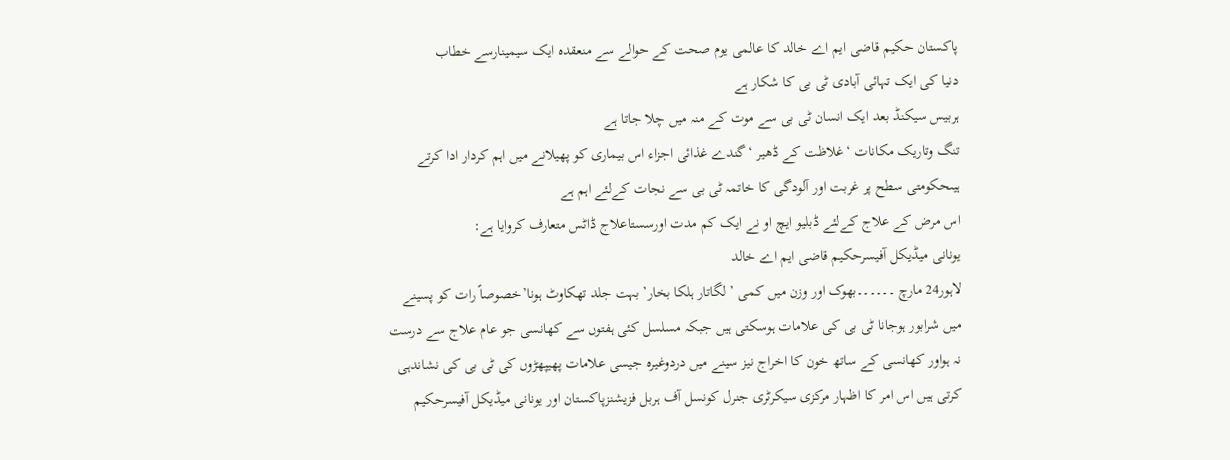پاکستان حکیم قاضی ایم اے خالد کا عالمی یوم صحت کے حوالے سے منعقدہ ایک سیمینارسے خطاب
دنیا کی ایک تہائی آبادی ٹی بی کا شکار ہے
ہربیس سیکنڈ بعد ایک انسان ٹی بی سے موت کے منہ میں چلا جاتا ہے
تنگ وتاریک مکانات ‘غلاظت کے ڈھیر ‘گندے غذائی اجزاء اس بیماری کو پھیلانے میں اہم کردار ادا کرتے ہیںحکومتی سطح پر غربت اور آلودگی کا خاتمہ ٹی بی سے نجات کےلئے اہم ہے
اس مرض کے علاج کےلئے ڈبلیو ایچ او نے ایک کم مدت اورسستاعلاج ڈاٹس متعارف کروایا ہے:
یونانی میڈیکل آفیسرحکیم قاضی ایم اے خالد
لاہور24 مارچ ۔۔۔۔۔۔بھوک اور وزن میں کمی ’ لگاتار ہلکا بخار’ بہت جلد تھکاوٹ ہونا’خصوصاً رات کو پسینے میں شرابور ہوجانا ٹی بی کی علامات ہوسکتی ہیں جبکہ مسلسل کئی ہفتوں سے کھانسی جو عام علاج سے درست نہ ہواور کھانسی کے ساتھ خون کا اخراج نیز سینے میں دردوغیرہ جیسی علامات پھیپھڑوں کی ٹی بی کی نشاندہی کرتی ہیں اس امر کا اظہار مرکزی سیکرٹری جنرل کونسل آف ہربل فزیشنزپاکستان اور یونانی میڈیکل آفیسرحکیم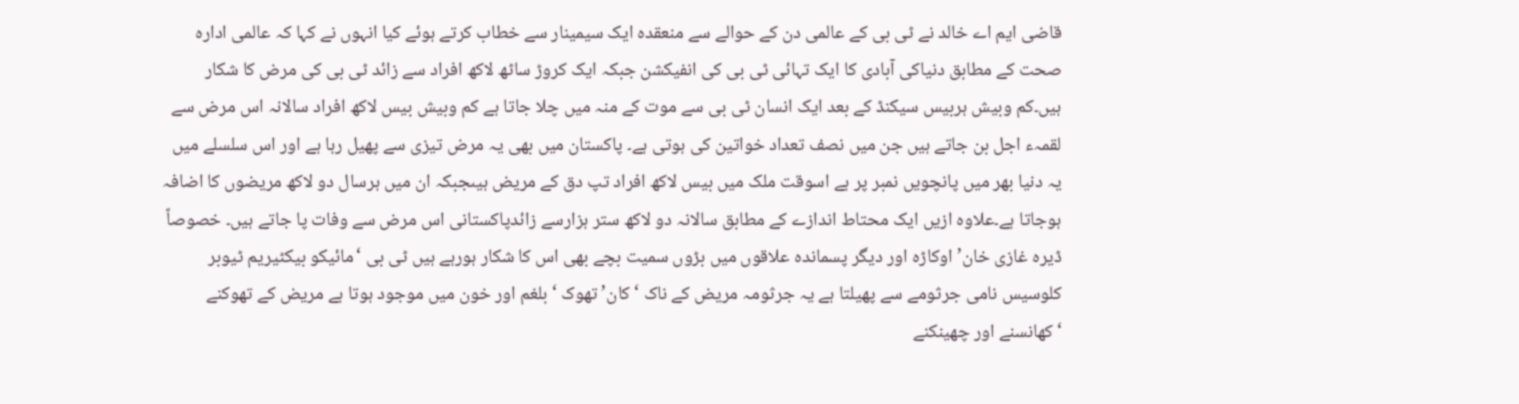قاضی ایم اے خالد نے ٹی بی کے عالمی دن کے حوالے سے منعقدہ ایک سیمینار سے خطاب کرتے ہوئے کیا انہوں نے کہا کہ عالمی ادارہ صحت کے مطابق دنیاکی آبادی کا ایک تہائی ٹی بی کی انفیکشن جبکہ ایک کروڑ ساٹھ لاکھ افراد سے زائد ٹی بی کی مرض کا شکار ہیں۔کم وبیش ہربیس سیکنڈ کے بعد ایک انسان ٹی بی سے موت کے منہ میں چلا جاتا ہے کم وبیش بیس لاکھ افراد سالانہ اس مرض سے لقمہء اجل بن جاتے ہیں جن میں نصف تعداد خواتین کی ہوتی ہے۔ پاکستان میں بھی یہ مرض تیزی سے پھیل رہا ہے اور اس سلسلے میں یہ دنیا بھر میں پانچویں نمبر پر ہے اسوقت ملک میں بیس لاکھ افراد تپ دق کے مریض ہیںجبکہ ان میں ہرسال دو لاکھ مریضوں کا اضافہ ہوجاتا ہے۔علاوہ ازیں ایک محتاط اندازے کے مطابق سالانہ دو لاکھ ستر ہزارسے زائدپاکستانی اس مرض سے وفات پا جاتے ہیں۔ خصوصاً ڈیرہ غازی خان’ اوکاڑہ اور دیگر پسماندہ علاقوں میں بڑوں سمیت بچے بھی اس کا شکار ہورہے ہیں ٹی بی ‘مائیکو بیکٹیریم ٹیوبر کلوسیس نامی جرثومے سے پھیلتا ہے یہ جرثومہ مریض کے ناک ‘کان’ تھوک ‘بلغم اور خون میں موجود ہوتا ہے مریض کے تھوکنے ‘کھانسنے اور چھینکنے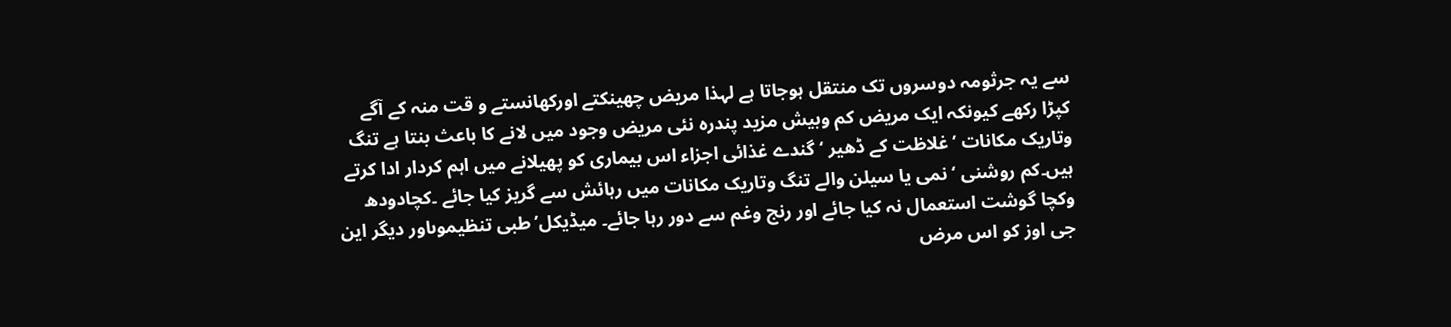سے یہ جرثومہ دوسروں تک منتقل ہوجاتا ہے لہذا مریض چھینکتے اورکھانستے و قت منہ کے آگے کپڑا رکھے کیونکہ ایک مریض کم وبیش مزید پندرہ نئی مریض وجود میں لانے کا باعث بنتا ہے تنگ وتاریک مکانات ‘غلاظت کے ڈھیر ‘گندے غذائی اجزاء اس بیماری کو پھیلانے میں اہم کردار ادا کرتے ہیں۔کم روشنی ‘نمی یا سیلن والے تنگ وتاریک مکانات میں رہائش سے گریز کیا جائے ۔کچادودھ وکچا گوشت استعمال نہ کیا جائے اور رنج وغم سے دور رہا جائے۔ میڈیکل’طبی تنظیموںاور دیگر این جی اوز کو اس مرض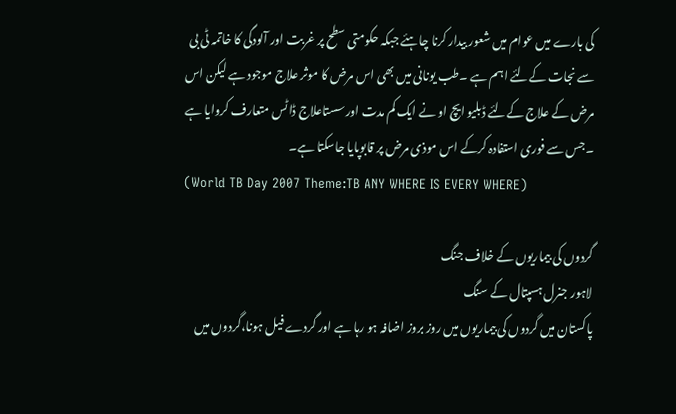کی بارے میں عوام میں شعور بیدار کرنا چاہئے جبکہ حکومتی سطح پر غربت اور آلودگی کا خاتمہ ٹی بی سے نجات کےلئے اہم ہے ۔طب یونانی میں بھی اس مرض کا موثر علاج موجود ہے لیکن اس مرض کے علاج کےلئے ڈبلیو ایچ او نے ایک کم مدت اورسستاعلاج ڈاٹس متعارف کروایا ہے ۔جس سے فوری استفادہ کرکے اس موذی مرض پر قابوپایا جاسکتا ہے۔
(World TB Day 2007 Theme:TB ANY WHERE IS EVERY WHERE)

گردوں کی بیماریوں کے خلاف جنگ
لاہور جنرل ہسپتال کے سنگ
پاکستان میں گردوں کی بیماریوں میں روز بروز اضافہ ہو رہا ہے اور گردے فیل ہونا،گردوں میں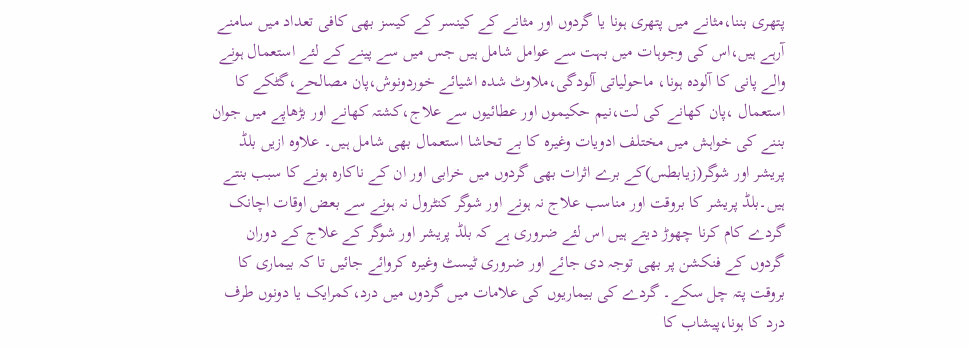پتھری بننا،مثانے میں پتھری ہونا یا گردوں اور مثانے کے کینسر کے کیسز بھی کافی تعداد میں سامنے آرہے ہیں،اس کی وجوہات میں بہت سے عوامل شامل ہیں جس میں سے پینے کے لئے استعمال ہونے والے پانی کا آلودہ ہونا، ماحولیاتی آلودگی،ملاوٹ شدہ اشیائے خوردونوش،پان مصالحے،گٹکے کا استعمال ،پان کھانے کی لت،نیم حکیموں اور عطائیوں سے علاج،کشتہ کھانے اور بڑھاپے میں جوان بننے کی خواہش میں مختلف ادویات وغیرہ کا بے تحاشا استعمال بھی شامل ہیں۔ علاوہ ازیں بلڈ پریشر اور شوگر(زیابطس)کے برے اثرات بھی گردوں میں خرابی اور ان کے ناکارہ ہونے کا سبب بنتے ہیں۔بلڈ پریشر کا بروقت اور مناسب علاج نہ ہونے اور شوگر کنٹرول نہ ہونے سے بعض اوقات اچانک گردے کام کرنا چھوڑ دیتے ہیں اس لئے ضروری ہے کہ بلڈ پریشر اور شوگر کے علاج کے دوران گردوں کے فنکشن پر بھی توجہ دی جائے اور ضروری ٹیسٹ وغیرہ کروائے جائیں تا کہ بیماری کا بروقت پتہ چل سکے۔ گردے کی بیماریوں کی علامات میں گردوں میں درد،کمرایک یا دونوں طرف درد کا ہونا،پیشاب کا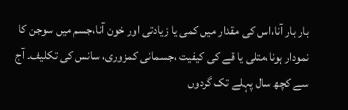بار بار آنا،اس کی مقدار میں کمی یا زیادتی اور خون آنا،جسم میں سوجن کا نمودار ہونا،متلی یا قے کی کیفیت ،جسمانی کمزوری، سانس کی تکلیف۔ آج سے کچھ سال پہلے تک گردوں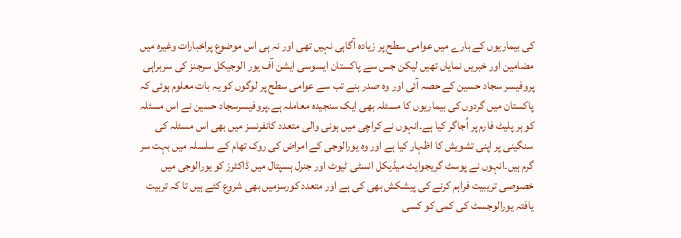کی بیماریوں کے بارے میں عوامی سطح پر زیادہ آگاہی نہیں تھی اور نہ ہی اس موضوع پراخبارات وغیرہ میں مضامین اور خبریں نمایاں تھیں لیکن جس سے پاکستان ایسوسی ایشن آف یور الوجیکل سرجنز کی سربراہی پروفیسر سجاد حسین کے حصہ آئی اور وہ صدر بنے تب سے عوامی سطح پر لوگوں کو یہ بات معلوم ہوئی کہ پاکستان میں گردوں کی بیماریوں کا مسئلہ بھی ایک سنجیدہ معاملہ ہے۔پروفیسرسجاد حسین نے اس مسئلہ کو ہر پلیٹ فارم پر اُجاگر کیا ہے۔انہوں نے کراچی میں ہونی والی متعدد کانفرنسز میں بھی اس مسئلہ کی سنگینی پر اپنی تشویش کا اظہار کیا ہے اور وہ یورالوجی کے امراض کی روک تھام کے سلسلہ میں بہت سر گرم ہیں۔انہوں نے پوسٹ گریجوایٹ میڈیکل انسٹی ٹیوٹ اور جنرل ہسپتال میں ڈاکٹرز کو یورالوجی میں خصوصی تریبیت فراہم کرنے کی پیشکش بھی کی ہے اور متعدد کورسزميں بھی شروع کئے ہیں تا کہ تربیت یافتہ یورالوجسٹ کی کمی کو کسی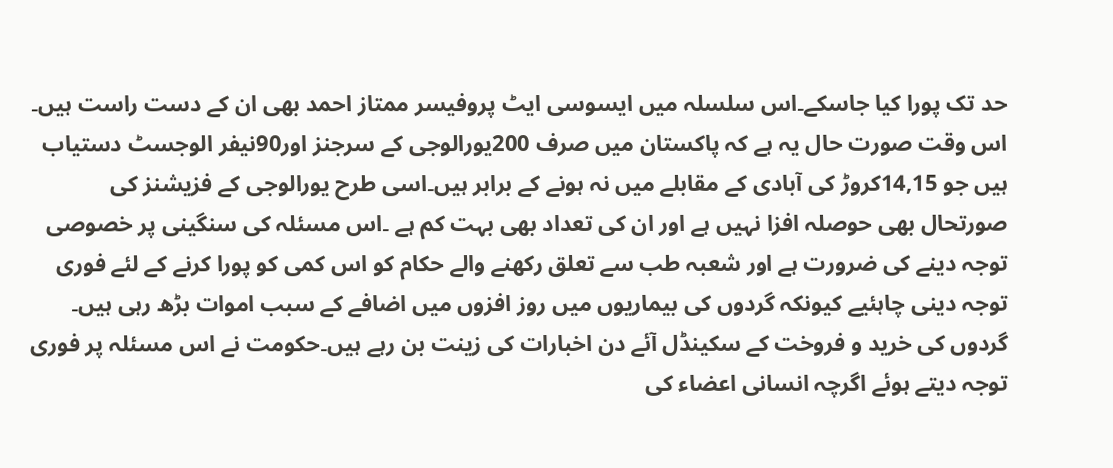حد تک پورا کیا جاسکے۔اس سلسلہ میں ایسوسی ایٹ پروفیسر ممتاز احمد بھی ان کے دست راست ہیں۔ اس وقت صورت حال یہ ہے کہ پاکستان میں صرف 200یورالوجی کے سرجنز اور90نیفر الوجسٹ دستیاب ہیں جو 14,15کروڑ کی آبادی کے مقابلے میں نہ ہونے کے برابر ہیں۔اسی طرح یورالوجی کے فزیشنز کی صورتحال بھی حوصلہ افزا نہیں ہے اور ان کی تعداد بھی بہت کم ہے ۔اس مسئلہ کی سنگینی پر خصوصی توجہ دینے کی ضرورت ہے اور شعبہ طب سے تعلق رکھنے والے حکام کو اس کمی کو پورا کرنے کے لئے فوری توجہ دینی چاہئیے کیونکہ گردوں کی بیماریوں میں روز افزوں میں اضافے کے سبب اموات بڑھ رہی ہیں۔ گردوں کی خرید و فروخت کے سکینڈل آئے دن اخبارات کی زینت بن رہے ہیں۔حکومت نے اس مسئلہ پر فوری توجہ دیتے ہوئے اگرچہ انسانی اعضاء کی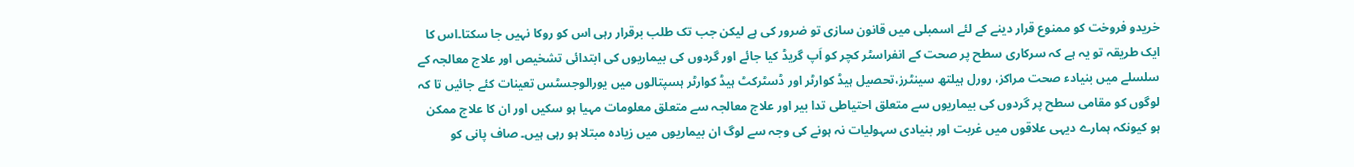خریدو فروخت کو ممنوع قرار دینے کے لئے اسمبلی میں قانون سازی تو ضرور کی ہے لیکن جب تک طلب برقرار رہی اس کو روکا نہیں جا سکتا۔اس کا ایک طریقہ تو یہ ہے کہ سرکاری سطح پر صحت کے انفراسٹر کچر کو اَپ گریڈ کیا جائے اور گردوں کی بیماریوں کی ابتدائی تشخیص اور علاج معالجہ کے سلسلے میں بنیادء صحت مراکز، رورل ہیلتھ سینٹرز،تحصیل ہیڈ کوارٹر اور ڈسٹرکٹ ہیڈ کوارٹر ہسپتالوں میں یورالوجسٹس تعینات کئے جائیں تا کہ لوگوں کو مقامی سطح پر گردوں کی بیماریوں سے متعلق احتیاطی تدا بیر اور علاج معالجہ سے متعلق معلومات مہیا ہو سکیں اور ان کا علاج ممکن ہو کیونکہ ہمارے دیہی علاقوں میں غربت اور بنیادی سہولیات نہ ہونے کی وجہ سے لوگ ان بیماریوں میں زیادہ مبتلا ہو رہی ہیں۔ صاف پانی کو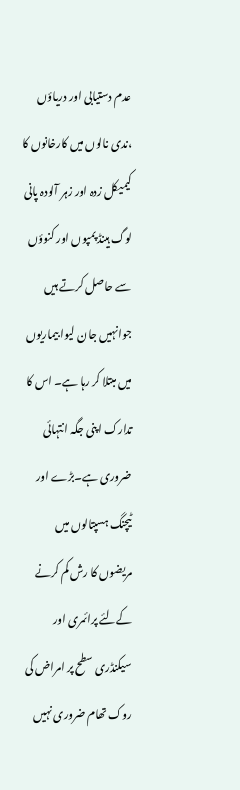عدم دستیابی اور دریاؤں ،ندی نالوں میں کارخانوں کا کیمیکل زدہ اور زہر آلودہ پانی لوگ ہینڈ پمپوں اور کنوؤں سے حاصل کرتے ہیں جوانہیں جان لیوا بیماریوں میں مبتلا کر رہا ہے۔ اس کا تدارک اپنی جگہ انتہائی ضروری ہے۔بڑے اور ٹیچنگ ہسپتالوں میں مریضوں کا رش کم کرنے کےلئے پرائمری اور سیکنڈری سطح پر امراض کی روک تھام ضروری نہیں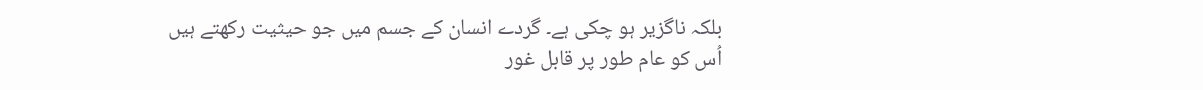بلکہ ناگزیر ہو چکی ہے۔ گردے انسان کے جسم میں جو حیثیت رکھتے ہیں اُس کو عام طور پر قابل غور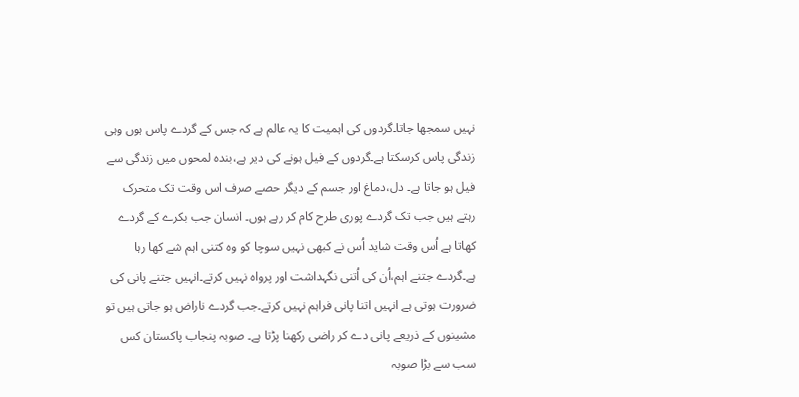نہیں سمجھا جاتا۔گردوں کی اہمیت کا یہ عالم ہے کہ جس کے گردے پاس ہوں وہی زندگی پاس کرسکتا ہے۔گردوں کے فیل ہونے کی دیر ہے،بندہ لمحوں میں زندگی سے فیل ہو جاتا ہے۔ دل،دماغ اور جسم کے دیگر حصے صرف اس وقت تک متحرک رہتے ہیں جب تک گردے پوری طرح کام کر رہے ہوں۔ انسان جب بکرے کے گردے کھاتا ہے اُس وقت شاید اُس نے کبھی نہیں سوچا کو وہ کتنی اہم شے کھا رہا ہے۔گردے جتنے اہم،اُن کی اُتنی نگہداشت اور پرواہ نہیں کرتے۔انہیں جتنے پانی کی ضرورت ہوتی ہے انہیں اتنا پانی فراہم نہیں کرتے۔جب گردے ناراض ہو جاتی ہیں تو مشینوں کے ذریعے پانی دے کر راضی رکھنا پڑتا ہے۔ صوبہ پنجاب پاکستان کس سب سے بڑا صوبہ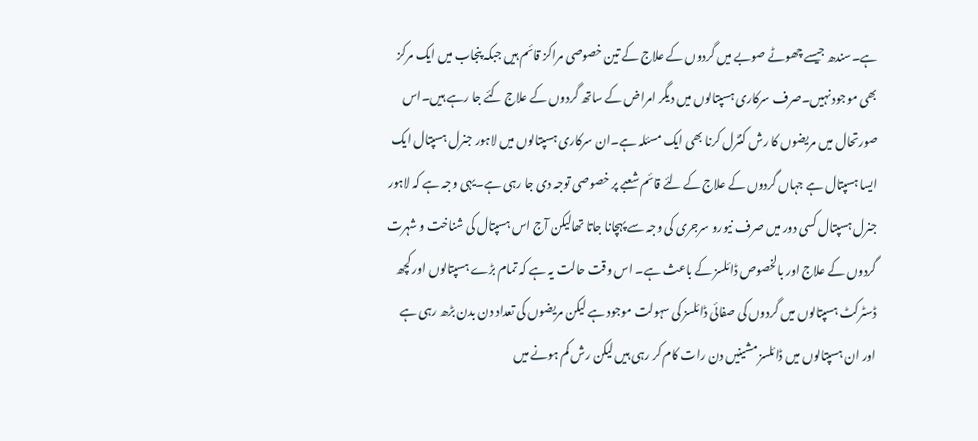ہے۔سندھ جیسے چھوٹے صوبے میں گردوں کے علاج کے تین خصوصی مراکز قائم ہیں جبکہ پنجاب میں ایک مرکز بھی موجود نہیں۔صرف سرکاری ہسپتالوں میں دیگر امراض کے ساتھ گردوں کے علاج کئے جا رہے ہیں۔اس صورتحال میں مریضوں کا رش کنٹرل کرنا بھی ایک مسئلہ ہے۔ان سرکاری ہسپتالوں میں لاہور جنرل ہسپتال ایک ایسا ہسپتال ہے جہاں گردوں کے علاج کے لئے قائم شعبے پر خصوصی توجہ دی جا رہی ہے۔یہی وجہ ہے کہ لاہور جنرل ہسپتال کسی دور میں صرف نیورو سرجری کی وجہ سے پہچانا جاتا تھالیکن آج اس ہسپتال کی شناخت و شہرت گردوں کے علاج اور بالخصوص ڈائلسز کے باعث ہے۔ اس وقت حالت یہ ہے کہ تمام بڑے ہسپتالوں اور کچھ ڈسٹرکٹ ہسپتالوں میں گردوں کی صفائی ڈائلسز کی سہولت موجود ہے لیکن مریضوں کی تعداد دن بدن بڑھ رہی ہے اور ان ہسپتالوں میں ڈائلسز مشینیں دن رات کام کر رہی ہیں لیکن رش کم ہونے میں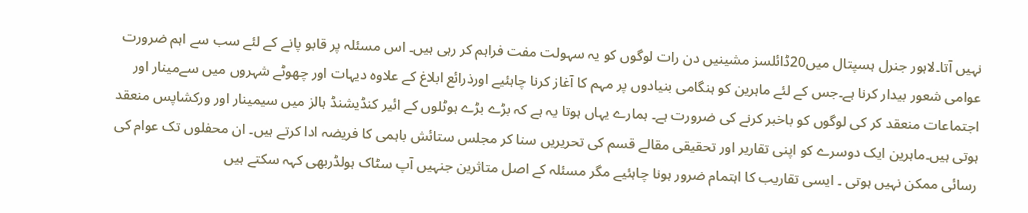نہیں آتا۔لاہور جنرل ہسپتال میں20ڈائلسز مشینیں دن رات لوگوں کو یہ سہولت مفت فراہم کر رہی ہیں۔ اس مسئلہ پر قابو پانے کے لئے سب سے اہم ضرورت عوامی شعور بیدار کرنا ہے۔جس کے لئے ماہرین کو ہنگامی بنیادوں پر مہم کا آغاز کرنا چاہئیے اورذرائع ابلاغ کے علاوہ دیہات اور چھوٹے شہروں میں سےمینار اور اجتماعات منعقد کر کی لوگوں کو باخبر کرنے کی ضرورت ہے۔ ہمارے یہاں ہوتا یہ ہے کہ بڑے بڑے ہوٹلوں کے ائیر کنڈیشنڈ ہالز میں سیمینار اور ورکشاپس منعقد ہوتی ہیں۔ماہرین ایک دوسرے کو اپنی تقاریر اور تحقیقی مقالے قسم کی تحریریں سنا کر مجلس ستائش باہمی کا فریضہ ادا کرتے ہیں۔ ان محفلوں تک عوام کی رسائی ممکن نہیں ہوتی ۔ ایسی تقاریب کا اہتمام ضرور ہونا چاہئیے مگر مسئلہ کے اصل متاثرین جنہیں آپ سٹاک ہولڈربھی کہہ سکتے ہیں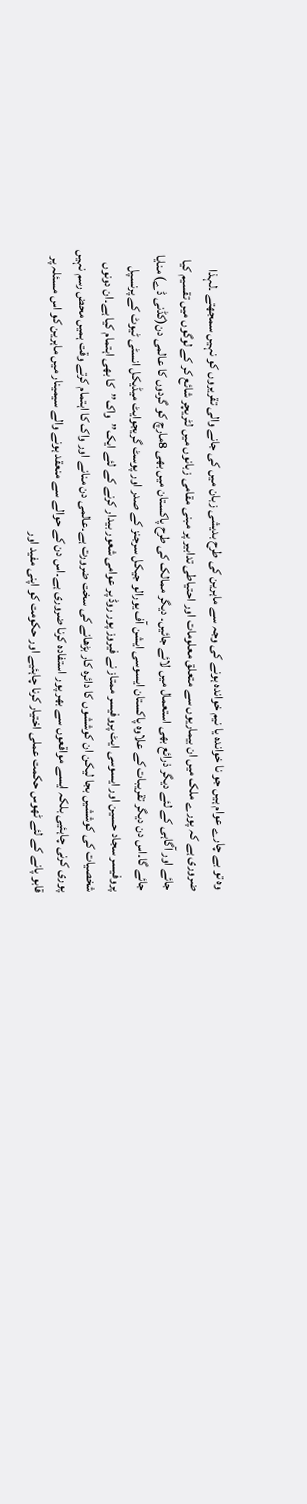وہ تو بے چارے عوام ہیں جو نا خواندہ یا نیم خواندہ ہونے کی وجہ سے ماہرین کی طرح بدیشی زبان میں کی جانے والی تقریروں کو نہیں سمجھتے ۔لہذا ضروری ہے کہ پورے ملک میں ان بیماریوں سے متعلق معلومات اور احتیاطی تدابیر پر مبنی مقامی زبانوں میں لٹریچر شائع کر کے لوگوں میں تقسیم کیا جائے اور آگاہی کے لئے دیگر ذرائع بھی استعمال میں لائے جائیں۔ دیگر ممالک کی طرح پاکستان میں بھی 8مارچ کو گردوں کا عالمی دن(کڈنی ڈے) منایا جائے گا۔اس دن دیگر تقریبات کے علاوہ پاکستان ایسوسی ایشن آف یورالو جیکل سرجنز کے صدر اور پوسٹ گریجوایٹ میڈیکل انسٹی ٹیوٹ کے پرنسپل پروفیسر سجاد حسین اور ایسوسی ایٹ پروفیسر ممتاز نے فیروز پور روڈ پر عوامی شعور بیدار کرنے کے لئے ایک’’واک’’کا بھی اہتمام کیا ہے۔ان دونوں شخصیات کی کوششیں بجا لیکن ان کوششوں کا دائرہ کار بڑھانے کی سخت ضرورت ہے۔عالمی دن منانے اور واک کا اہتمام کرتے وقت ہمیں محض رسم نہیں پوری کرنی چاہئیی بلکہ ایسے مواقعوں سے بھر پور استفادہ کرنا ضروری ہے۔اس دن کے حوالے سے منعقد ہونے والے سیمینار میں ماہرین کو اس مسئلہ پر قابو پانے کے لئے ٹھوس حکمت عملی اختیار کرنا چاہئیے اور حکومت کو اپنی مفید اور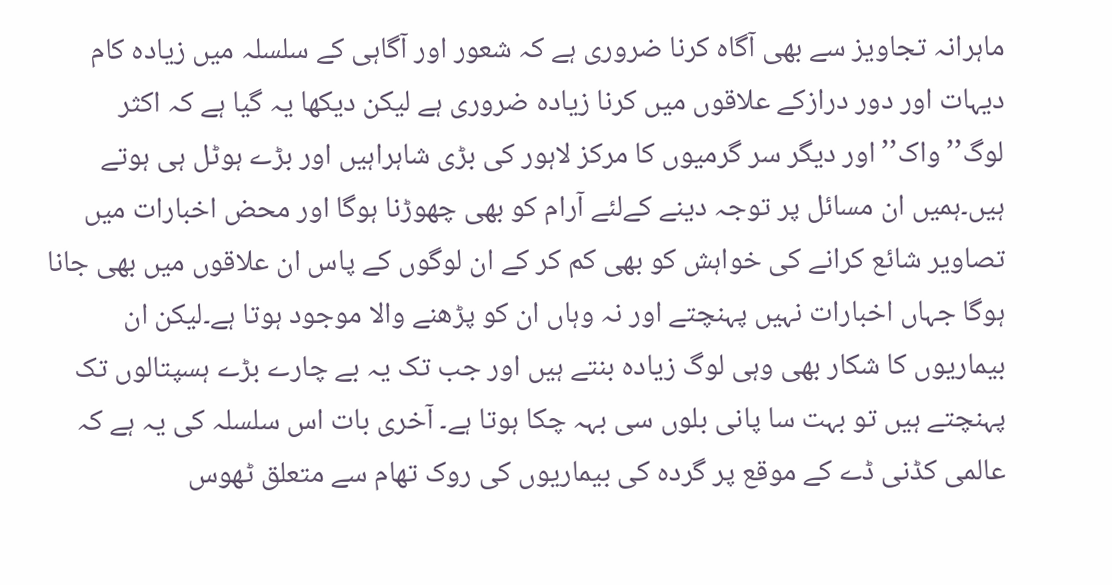ماہرانہ تجاویز سے بھی آگاہ کرنا ضروری ہے کہ شعور اور آگاہی کے سلسلہ میں زیادہ کام دیہات اور دور درازکے علاقوں میں کرنا زیادہ ضروری ہے لیکن دیکھا یہ گیا ہے کہ اکثر لوگ’’واک’’اور دیگر سر گرمیوں کا مرکز لاہور کی بڑی شاہراہیں اور بڑے ہوٹل ہی ہوتے ہیں۔ہمیں ان مسائل پر توجہ دینے کےلئے آرام کو بھی چھوڑنا ہوگا اور محض اخبارات میں تصاویر شائع کرانے کی خواہش کو بھی کم کر کے ان لوگوں کے پاس ان علاقوں میں بھی جانا ہوگا جہاں اخبارات نہیں پہنچتے اور نہ وہاں ان کو پڑھنے والا موجود ہوتا ہے۔لیکن ان بیماریوں کا شکار بھی وہی لوگ زیادہ بنتے ہیں اور جب تک یہ بے چارے بڑے ہسپتالوں تک پہنچتے ہیں تو بہت سا پانی بلوں سی بہہ چکا ہوتا ہے۔ آخری بات اس سلسلہ کی یہ ہے کہ عالمی کڈنی ڈے کے موقع پر گردہ کی بیماریوں کی روک تھام سے متعلق ٹھوس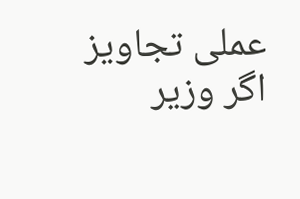عملی تجاویز اگر وزیر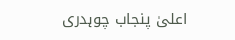اعلیٰ پنجاب چوہدری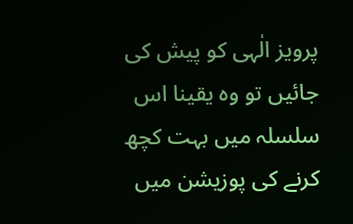پرویز الٰہی کو پیش کی جائیں تو وہ یقینا اس سلسلہ میں بہت کچھ کرنے کی پوزیشن میں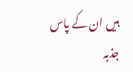ہیں ان کے پاس جذبہ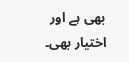بھی ہے اور اختیار بھی۔